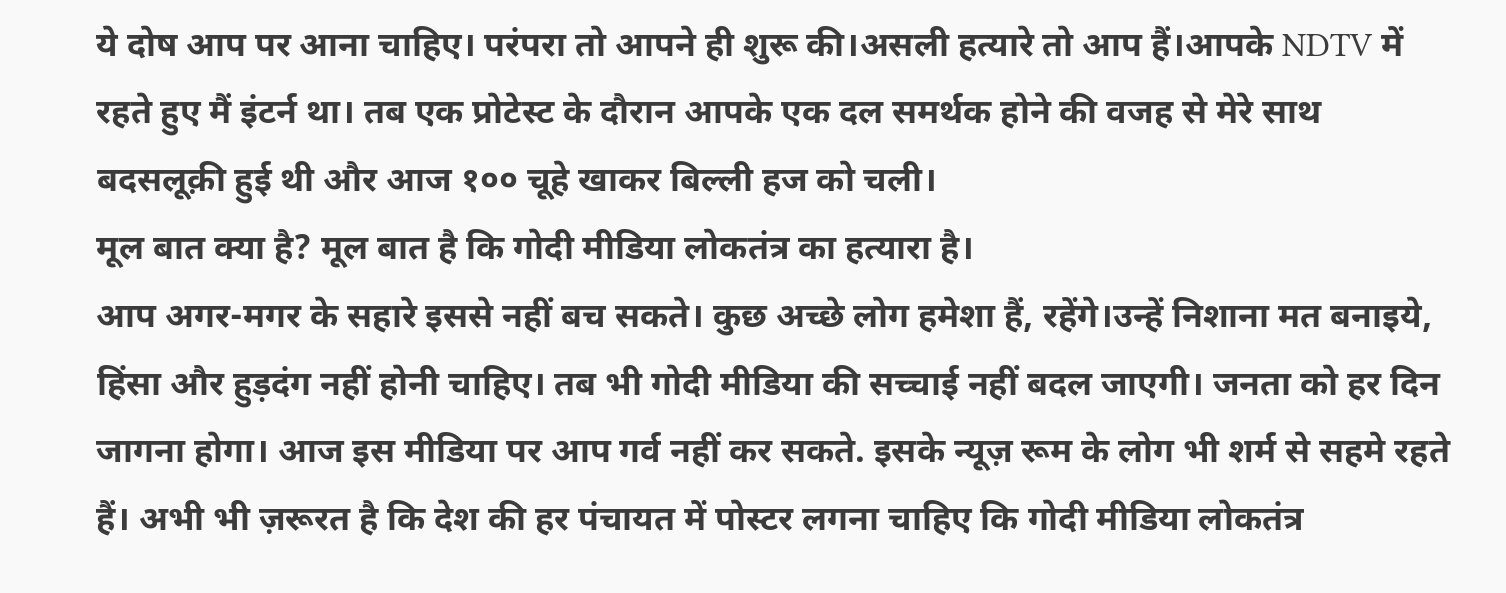ये दोष आप पर आना चाहिए। परंपरा तो आपने ही शुरू की।असली हत्यारे तो आप हैं।आपके NDTV में रहते हुए मैं इंटर्न था। तब एक प्रोटेस्ट के दौरान आपके एक दल समर्थक होने की वजह से मेरे साथ बदसलूक़ी हुई थी और आज १०० चूहे खाकर बिल्ली हज को चली।
मूल बात क्या है? मूल बात है कि गोदी मीडिया लोकतंत्र का हत्यारा है।
आप अगर-मगर के सहारे इससे नहीं बच सकते। कुछ अच्छे लोग हमेशा हैं, रहेंगे।उन्हें निशाना मत बनाइये, हिंसा और हुड़दंग नहीं होनी चाहिए। तब भी गोदी मीडिया की सच्चाई नहीं बदल जाएगी। जनता को हर दिन जागना होगा। आज इस मीडिया पर आप गर्व नहीं कर सकते. इसके न्यूज़ रूम के लोग भी शर्म से सहमे रहते हैं। अभी भी ज़रूरत है कि देश की हर पंचायत में पोस्टर लगना चाहिए कि गोदी मीडिया लोकतंत्र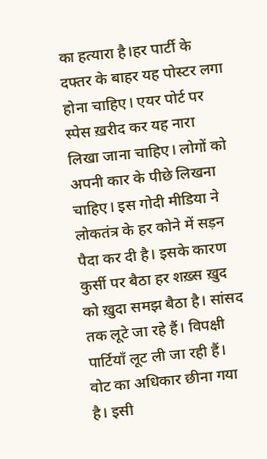का हत्यारा है।हर पार्टी के दफ्तर के बाहर यह पोस्टर लगा होना चाहिए। एयर पोर्ट पर स्पेस ख़रीद कर यह नारा लिखा जाना चाहिए। लोगों को अपनी कार के पीछे लिखना चाहिए। इस गोदी मीडिया ने लोकतंत्र के हर कोने में सड़न पैदा कर दी है। इसके कारण कुर्सी पर बैठा हर शख़्स ख़ुद को ख़ुदा समझ बैठा है। सांसद तक लूटे जा रहे हैं। विपक्षी पार्टियाँ लूट ली जा रही हैं। वोट का अधिकार छीना गया है। इसी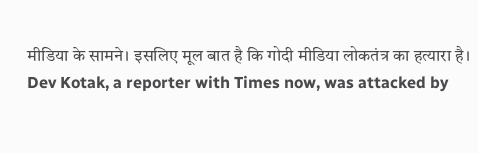मीडिया के सामने। इसलिए मूल बात है कि गोदी मीडिया लोकतंत्र का हत्यारा है।
Dev Kotak, a reporter with Times now, was attacked by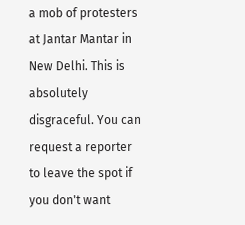a mob of protesters at Jantar Mantar in New Delhi. This is absolutely disgraceful. You can request a reporter to leave the spot if you don't want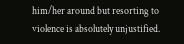him/her around but resorting to violence is absolutely unjustified.